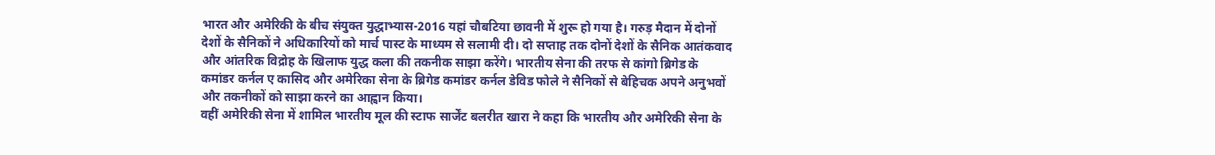भारत और अमेरिकी के बीच संयुक्त युद्धाभ्यास-2016 यहां चौबटिया छावनी में शुरू हो गया है। गरुड़ मैदान में दोनों देशों के सैनिकों ने अधिकारियों को मार्च पास्ट के माध्यम से सलामी दी। दो सप्ताह तक दोनों देशों के सैनिक आतंकवाद और आंतरिक विद्रोह के खिलाफ युद्ध कला की तकनीक साझा करेंगे। भारतीय सेना की तरफ से कांगो ब्रिगेड के कमांडर कर्नल ए कासिद और अमेरिका सेना के ब्रिगेड कमांडर कर्नल डेविड फोले ने सैनिकों से बेहिचक अपने अनुभवों और तकनीकों को साझा करने का आह्वान किया।
वहीं अमेरिकी सेना में शामिल भारतीय मूल की स्टाफ सार्जेंट बलरीत खारा ने कहा कि भारतीय और अमेरिकी सेना के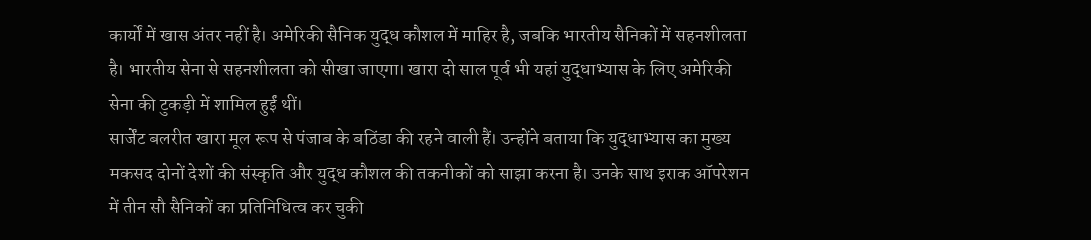कार्यों में खास अंतर नहीं है। अमेरिकी सैनिक युद्ध कौशल में माहिर है, जबकि भारतीय सैनिकों में सहनशीलता है। भारतीय सेना से सहनशीलता को सीखा जाएगा। खारा दो साल पूर्व भी यहां युद्धाभ्यास के लिए अमेरिकी सेना की टुकड़ी में शामिल हुईं थीं।
सार्जेंट बलरीत खारा मूल रूप से पंजाब के बठिंडा की रहने वाली हैं। उन्होंने बताया कि युद्धाभ्यास का मुख्य मकसद दोनों देशों की संस्कृति और युद्ध कौशल की तकनीकों को साझा करना है। उनके साथ इराक ऑपरेशन में तीन सौ सैनिकों का प्रतिनिधित्व कर चुकी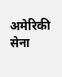अमेरिकी सेना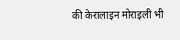की केरालाइन मोराइली भी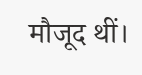मौजूद थीं।